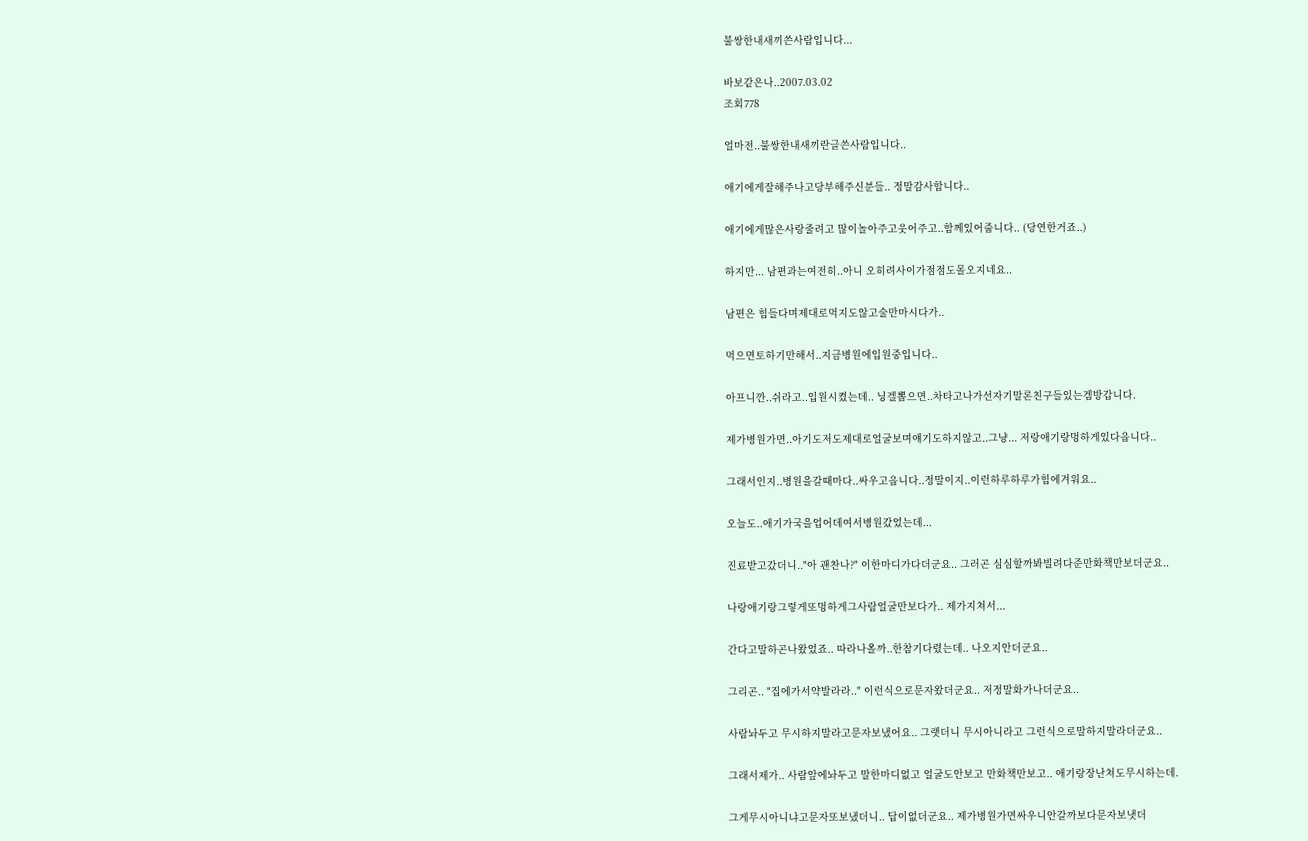불쌍한내새끼쓴사람입니다...

바보같은나..2007.03.02
조회778

얼마전..불쌍한내새끼란글쓴사람입니다..

애기에게잘해주나고당부해주신분들.. 정말감사합니다..

애기에게많은사랑줄려고 많이놀아주고웃어주고..함께있어줍니다.. (당연한거죠..)

하지만... 남편과는여전히..아니 오히려사이가점점도몰오지네요..

남편은 힘들다며제대로먹지도않고술만마시다가..

먹으면토하기만해서..지금병원에입원중입니다..

아프니깐..쉬라고..입원시켰는데.. 닝겔뽑으면..차타고나가선자기말론친구들있는겜방갑니다.

제가병원가면..아기도저도제대로얼굴보며얘기도하지않고..그냥... 저랑애기랑멍하게있다옵니다..

그래서인지..병원을갈때마다..싸우고옵니다..정말이지..이런하루하루가힘에겨워요..

오늘도..애기가국을업어데여서병원갔었는데...

진료받고갔더니.."아 괜찬나?" 이한마디가다더군요.. 그러곤 심심할까봐빌려다준만화책만보더군요..

나랑애기랑그렇게또멍하게그사람얼굴만보다가.. 제가지쳐서...

간다고말하곤나왔었죠.. 따라나올까..한참기다렸는데.. 나오지안더군요..

그리곤.. "집에가서약발라라.." 이런식으로문자왔더군요.. 저정말화가나더군요..

사람놔두고 무시하지말라고문자보냈어요.. 그랫더니 무시아니라고 그런식으로말하지말라더군요..

그래서제가.. 사람앞에놔두고 말한마디없고 얼굴도안보고 만화책만보고.. 애기랑장난쳐도무시하는데.

그게무시아니냐고문자또보냈더니.. 답이없더군요.. 제가병원가면싸우니안갈까보다문자보냇더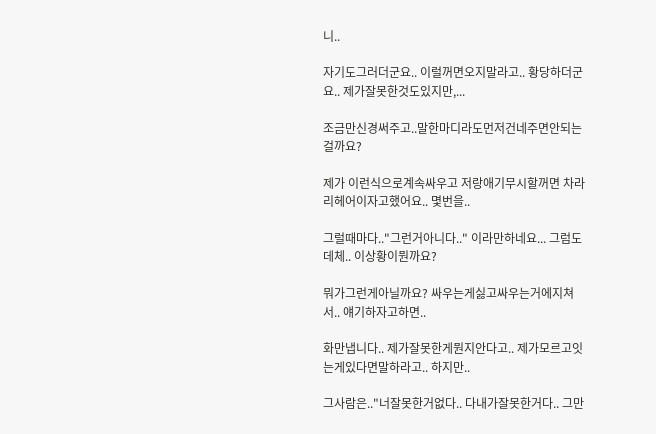니..

자기도그러더군요.. 이럴꺼면오지말라고.. 황당하더군요.. 제가잘못한것도있지만,...

조금만신경써주고..말한마디라도먼저건네주면안되는걸까요?

제가 이런식으로계속싸우고 저랑애기무시할꺼면 차라리헤어이자고했어요.. 몇번을..

그럴때마다.."그런거아니다.." 이라만하네요... 그럼도데체.. 이상황이뭔까요?

뭐가그런게아닐까요? 싸우는게싫고싸우는거에지쳐서.. 얘기하자고하면..

화만냅니다.. 제가잘못한게뭔지안다고.. 제가모르고잇는게있다면말하라고.. 하지만..

그사람은.."너잘못한거없다.. 다내가잘못한거다.. 그만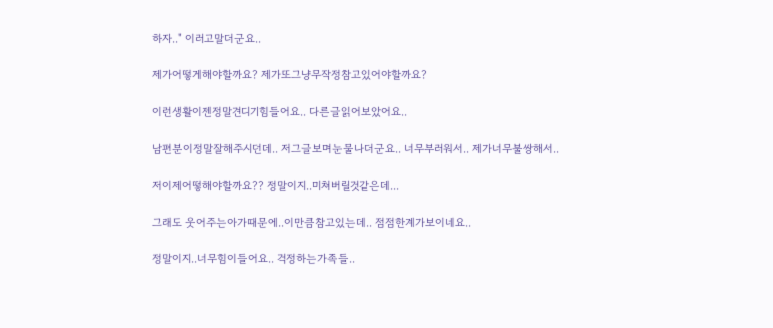하자.." 이러고말더군요..

제가어떻게해야할까요? 제가또그냥무작정참고있어야할까요?

이런생활이젠정말견디기힘들어요.. 다른글읽어보았어요..

남편분이정말잘해주시던데.. 저그글보며눈물나더군요.. 너무부러워서.. 제가너무불쌍해서..

저이제어떻해야할까요?? 정말이지..미쳐버릴것같은데...

그래도 웃어주는아가때문에..이만큼참고있는데.. 점점한계가보이네요..

정말이지..너무힘이들어요.. 걱정하는가족들..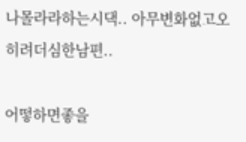나몰라라하는시댁.. 아무변화없고오히려더심한남편..

어떻하면좋을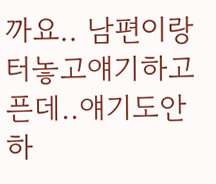까요.. 남편이랑터놓고얘기하고픈데..얘기도안하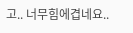고.. 너무힘에겹네요..